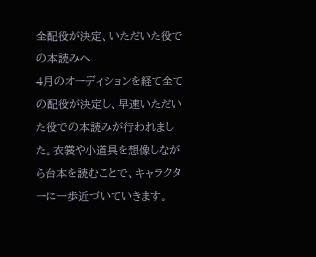全配役が決定、いただいた役での本読みへ
4月のオーディションを経て全ての配役が決定し、早速いただいた役での本読みが行われました。衣裳や小道具を想像しながら台本を読むことで、キャラクターに一歩近づいていきます。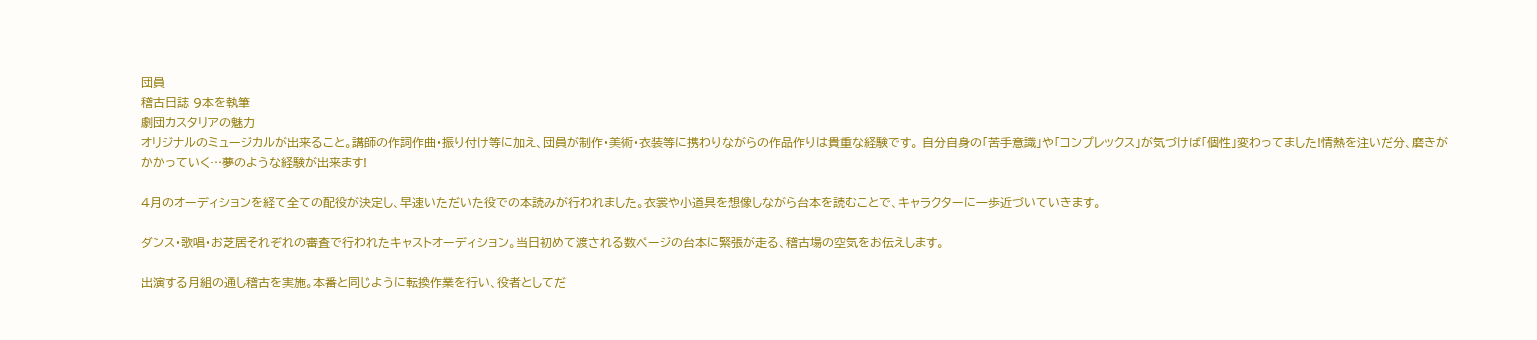団員
稽古日誌 9本を執筆
劇団カスタリアの魅力
オリジナルのミュージカルが出来ること。講師の作詞作曲・振り付け等に加え、団員が制作・美術・衣装等に携わりながらの作品作りは貴重な経験です。 自分自身の「苦手意識」や「コンプレックス」が気づけば「個性」変わってました!情熱を注いだ分、磨きがかかっていく…夢のような経験が出来ます!

4月のオーディションを経て全ての配役が決定し、早速いただいた役での本読みが行われました。衣裳や小道具を想像しながら台本を読むことで、キャラクターに一歩近づいていきます。

ダンス・歌唱・お芝居それぞれの審査で行われたキャストオーディション。当日初めて渡される数ページの台本に緊張が走る、稽古場の空気をお伝えします。

出演する月組の通し稽古を実施。本番と同じように転換作業を行い、役者としてだ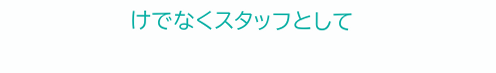けでなくスタッフとして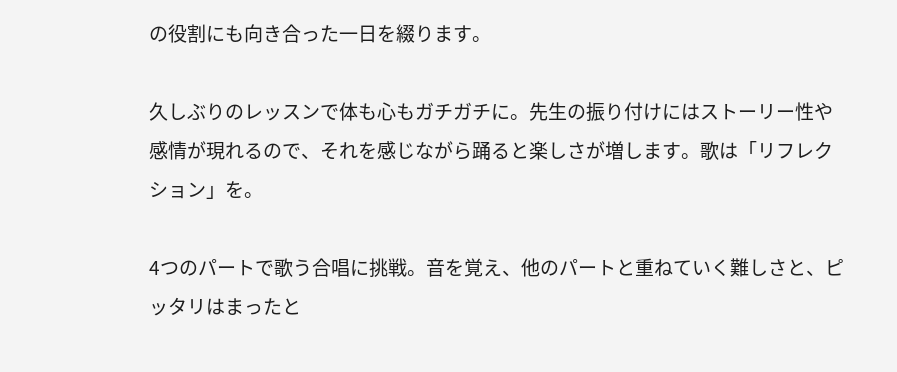の役割にも向き合った一日を綴ります。

久しぶりのレッスンで体も心もガチガチに。先生の振り付けにはストーリー性や感情が現れるので、それを感じながら踊ると楽しさが増します。歌は「リフレクション」を。

4つのパートで歌う合唱に挑戦。音を覚え、他のパートと重ねていく難しさと、ピッタリはまったと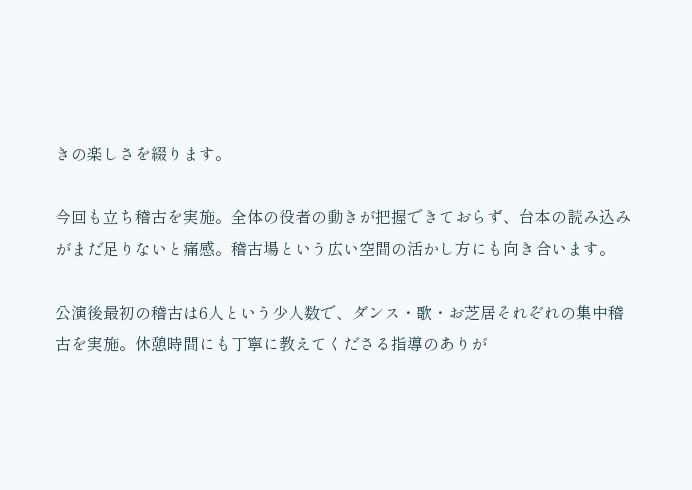きの楽しさを綴ります。

今回も立ち稽古を実施。全体の役者の動きが把握できておらず、台本の読み込みがまだ足りないと痛感。稽古場という広い空間の活かし方にも向き合います。

公演後最初の稽古は6人という少人数で、ダンス・歌・お芝居それぞれの集中稽古を実施。休憩時間にも丁寧に教えてくださる指導のありが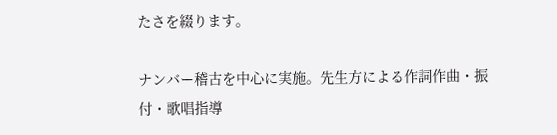たさを綴ります。

ナンバー稽古を中心に実施。先生方による作詞作曲・振付・歌唱指導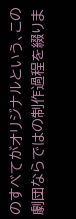のすべてがオリジナルという、この劇団ならではの制作過程を綴りま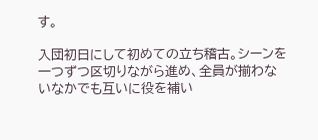す。

入団初日にして初めての立ち稽古。シーンを一つずつ区切りながら進め、全員が揃わないなかでも互いに役を補い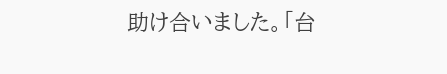助け合いました。「台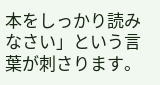本をしっかり読みなさい」という言葉が刺さります。